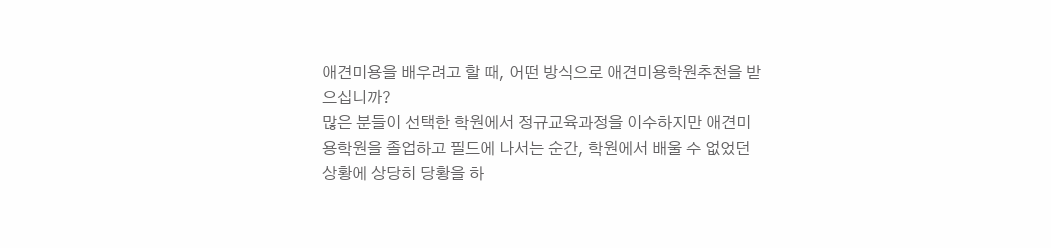애견미용을 배우려고 할 때, 어떤 방식으로 애견미용학원추천을 받으십니까?
많은 분들이 선택한 학원에서 정규교육과정을 이수하지만 애견미용학원을 졸업하고 필드에 나서는 순간, 학원에서 배울 수 없었던 상황에 상당히 당황을 하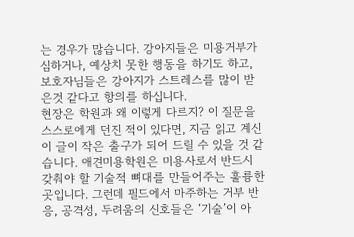는 경우가 많습니다. 강아지들은 미용거부가 심하거나, 예상치 못한 행동을 하기도 하고, 보호자님들은 강아지가 스트레스를 많이 받은것 같다고 항의를 하십니다.
현장은 학원과 왜 이렇게 다르지? 이 질문을 스스로에게 던진 적이 있다면, 지금 읽고 계신 이 글이 작은 출구가 되어 드릴 수 있을 것 같습니다. 애견미용학원은 미용사로서 반드시 갖춰야 할 기술적 뼈대를 만들어주는 훌륭한 곳입니다. 그런데 필드에서 마주하는 거부 반응, 공격성, 두려움의 신호들은 ‘기술’이 아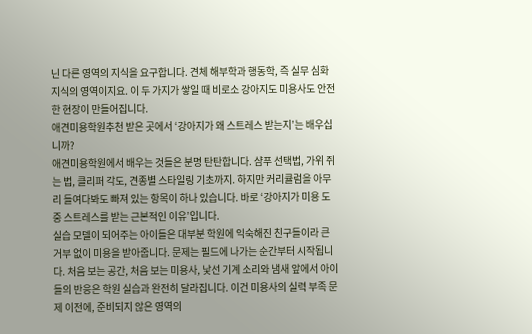닌 다른 영역의 지식을 요구합니다. 견체 해부학과 행동학, 즉 실무 심화 지식의 영역이지요. 이 두 가지가 쌓일 때 비로소 강아지도 미용사도 안전한 현장이 만들어집니다.
애견미용학원추천 받은 곳에서 ‘강아지가 왜 스트레스 받는지’는 배우십니까?
애견미용학원에서 배우는 것들은 분명 탄탄합니다. 샴푸 선택법, 가위 쥐는 법, 클리퍼 각도, 견종별 스타일링 기초까지. 하지만 커리큘럼을 아무리 들여다봐도 빠져 있는 항목이 하나 있습니다. 바로 ‘강아지가 미용 도중 스트레스를 받는 근본적인 이유’입니다.
실습 모델이 되어주는 아이들은 대부분 학원에 익숙해진 친구들이라 큰 거부 없이 미용을 받아줍니다. 문제는 필드에 나가는 순간부터 시작됩니다. 처음 보는 공간, 처음 보는 미용사, 낯선 기계 소리와 냄새 앞에서 아이들의 반응은 학원 실습과 완전히 달라집니다. 이건 미용사의 실력 부족 문제 이전에, 준비되지 않은 영역의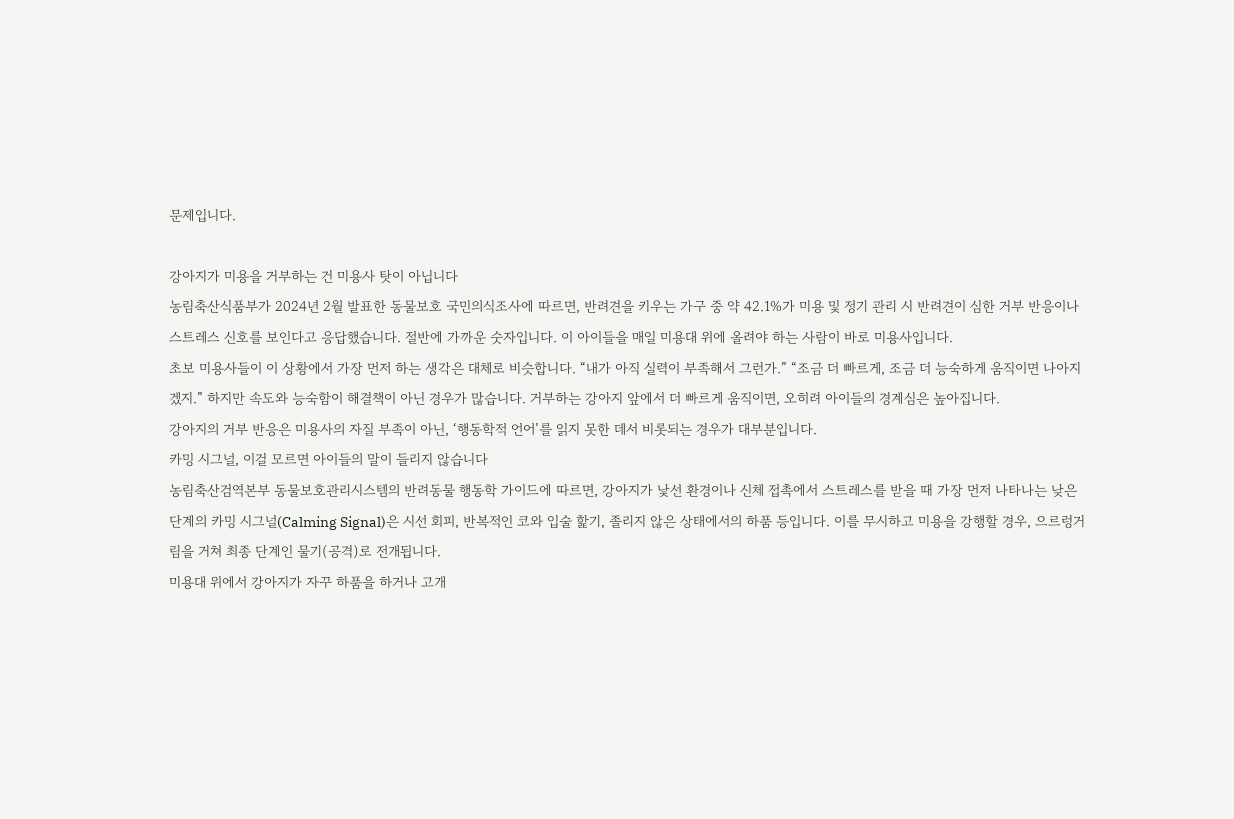문제입니다.

강아지가 미용을 거부하는 건 미용사 탓이 아닙니다
농림축산식품부가 2024년 2월 발표한 동물보호 국민의식조사에 따르면, 반려견을 키우는 가구 중 약 42.1%가 미용 및 정기 관리 시 반려견이 심한 거부 반응이나 스트레스 신호를 보인다고 응답했습니다. 절반에 가까운 숫자입니다. 이 아이들을 매일 미용대 위에 올려야 하는 사람이 바로 미용사입니다.
초보 미용사들이 이 상황에서 가장 먼저 하는 생각은 대체로 비슷합니다. “내가 아직 실력이 부족해서 그런가.” “조금 더 빠르게, 조금 더 능숙하게 움직이면 나아지겠지.” 하지만 속도와 능숙함이 해결책이 아닌 경우가 많습니다. 거부하는 강아지 앞에서 더 빠르게 움직이면, 오히려 아이들의 경계심은 높아집니다.
강아지의 거부 반응은 미용사의 자질 부족이 아닌, ‘행동학적 언어’를 읽지 못한 데서 비롯되는 경우가 대부분입니다.
카밍 시그널, 이걸 모르면 아이들의 말이 들리지 않습니다
농림축산검역본부 동물보호관리시스템의 반려동물 행동학 가이드에 따르면, 강아지가 낯선 환경이나 신체 접촉에서 스트레스를 받을 때 가장 먼저 나타나는 낮은 단계의 카밍 시그널(Calming Signal)은 시선 회피, 반복적인 코와 입술 핥기, 졸리지 않은 상태에서의 하품 등입니다. 이를 무시하고 미용을 강행할 경우, 으르렁거림을 거쳐 최종 단계인 물기(공격)로 전개됩니다.
미용대 위에서 강아지가 자꾸 하품을 하거나 고개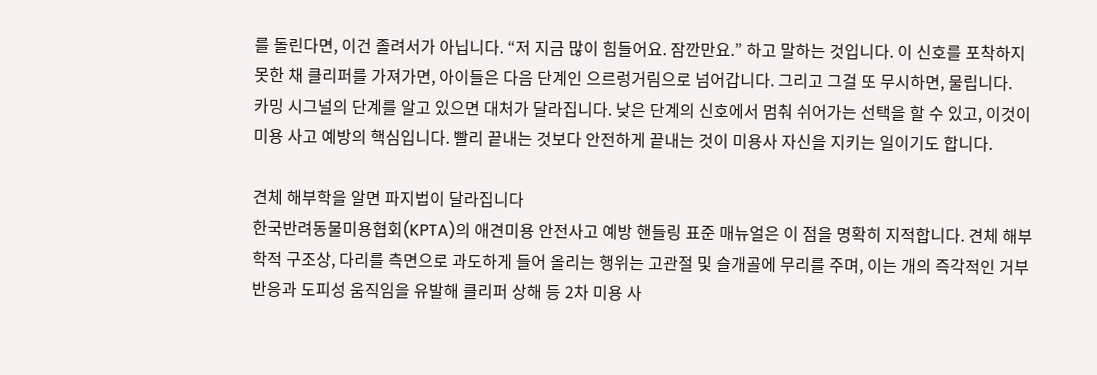를 돌린다면, 이건 졸려서가 아닙니다. “저 지금 많이 힘들어요. 잠깐만요.” 하고 말하는 것입니다. 이 신호를 포착하지 못한 채 클리퍼를 가져가면, 아이들은 다음 단계인 으르렁거림으로 넘어갑니다. 그리고 그걸 또 무시하면, 물립니다.
카밍 시그널의 단계를 알고 있으면 대처가 달라집니다. 낮은 단계의 신호에서 멈춰 쉬어가는 선택을 할 수 있고, 이것이 미용 사고 예방의 핵심입니다. 빨리 끝내는 것보다 안전하게 끝내는 것이 미용사 자신을 지키는 일이기도 합니다.

견체 해부학을 알면 파지법이 달라집니다
한국반려동물미용협회(KPTA)의 애견미용 안전사고 예방 핸들링 표준 매뉴얼은 이 점을 명확히 지적합니다. 견체 해부학적 구조상, 다리를 측면으로 과도하게 들어 올리는 행위는 고관절 및 슬개골에 무리를 주며, 이는 개의 즉각적인 거부 반응과 도피성 움직임을 유발해 클리퍼 상해 등 2차 미용 사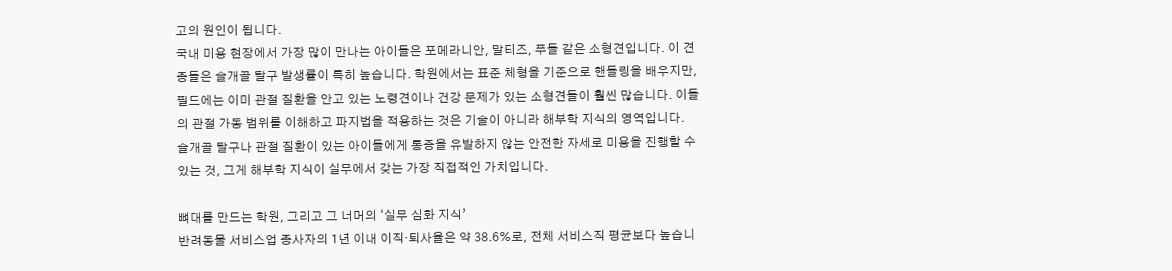고의 원인이 됩니다.
국내 미용 현장에서 가장 많이 만나는 아이들은 포메라니안, 말티즈, 푸들 같은 소형견입니다. 이 견종들은 슬개골 탈구 발생률이 특히 높습니다. 학원에서는 표준 체형을 기준으로 핸들링을 배우지만, 필드에는 이미 관절 질환을 안고 있는 노령견이나 건강 문제가 있는 소형견들이 훨씬 많습니다. 이들의 관절 가동 범위를 이해하고 파지법을 적용하는 것은 기술이 아니라 해부학 지식의 영역입니다.
슬개골 탈구나 관절 질환이 있는 아이들에게 통증을 유발하지 않는 안전한 자세로 미용을 진행할 수 있는 것, 그게 해부학 지식이 실무에서 갖는 가장 직접적인 가치입니다.

뼈대를 만드는 학원, 그리고 그 너머의 ‘실무 심화 지식’
반려동물 서비스업 종사자의 1년 이내 이직·퇴사율은 약 38.6%로, 전체 서비스직 평균보다 높습니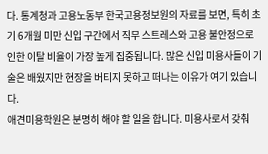다. 통계청과 고용노동부 한국고용정보원의 자료를 보면, 특히 초기 6개월 미만 신입 구간에서 직무 스트레스와 고용 불안정으로 인한 이탈 비율이 가장 높게 집중됩니다. 많은 신입 미용사들이 기술은 배웠지만 현장을 버티지 못하고 떠나는 이유가 여기 있습니다.
애견미용학원은 분명히 해야 할 일을 합니다. 미용사로서 갖춰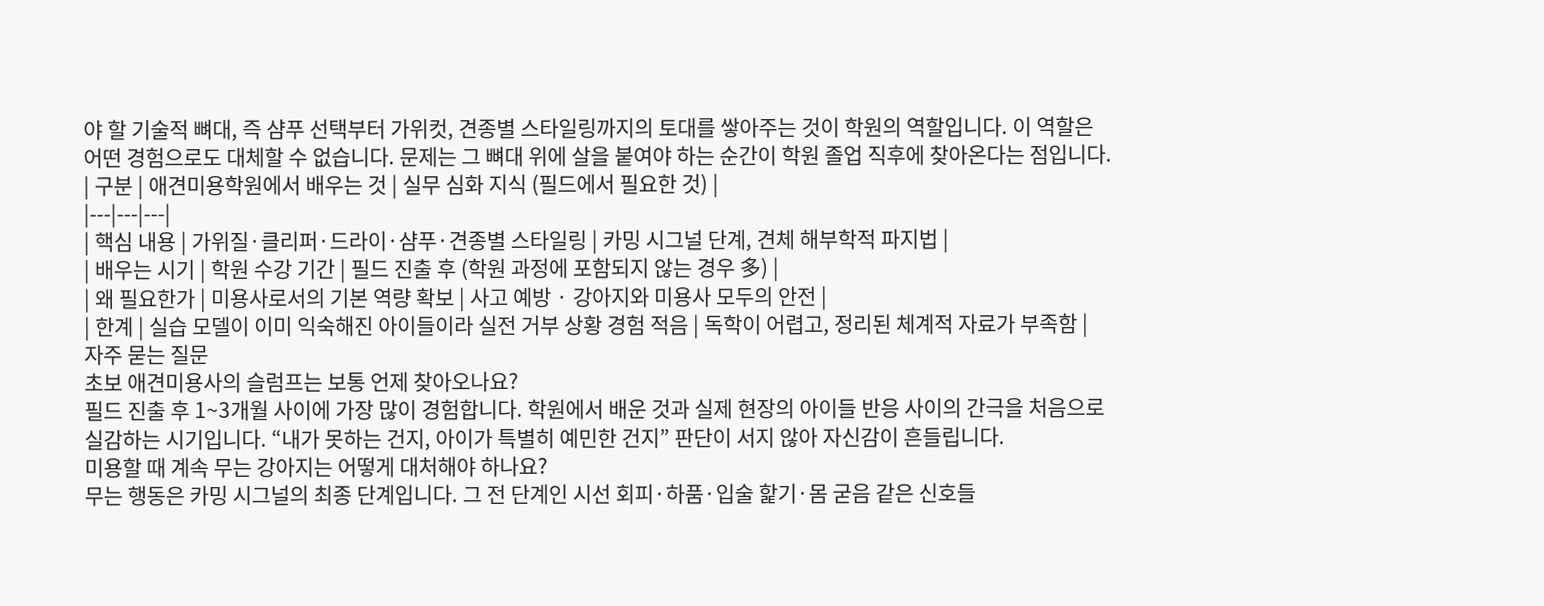야 할 기술적 뼈대, 즉 샴푸 선택부터 가위컷, 견종별 스타일링까지의 토대를 쌓아주는 것이 학원의 역할입니다. 이 역할은 어떤 경험으로도 대체할 수 없습니다. 문제는 그 뼈대 위에 살을 붙여야 하는 순간이 학원 졸업 직후에 찾아온다는 점입니다.
| 구분 | 애견미용학원에서 배우는 것 | 실무 심화 지식 (필드에서 필요한 것) |
|---|---|---|
| 핵심 내용 | 가위질·클리퍼·드라이·샴푸·견종별 스타일링 | 카밍 시그널 단계, 견체 해부학적 파지법 |
| 배우는 시기 | 학원 수강 기간 | 필드 진출 후 (학원 과정에 포함되지 않는 경우 多) |
| 왜 필요한가 | 미용사로서의 기본 역량 확보 | 사고 예방 · 강아지와 미용사 모두의 안전 |
| 한계 | 실습 모델이 이미 익숙해진 아이들이라 실전 거부 상황 경험 적음 | 독학이 어렵고, 정리된 체계적 자료가 부족함 |
자주 묻는 질문
초보 애견미용사의 슬럼프는 보통 언제 찾아오나요?
필드 진출 후 1~3개월 사이에 가장 많이 경험합니다. 학원에서 배운 것과 실제 현장의 아이들 반응 사이의 간극을 처음으로 실감하는 시기입니다. “내가 못하는 건지, 아이가 특별히 예민한 건지” 판단이 서지 않아 자신감이 흔들립니다.
미용할 때 계속 무는 강아지는 어떻게 대처해야 하나요?
무는 행동은 카밍 시그널의 최종 단계입니다. 그 전 단계인 시선 회피·하품·입술 핥기·몸 굳음 같은 신호들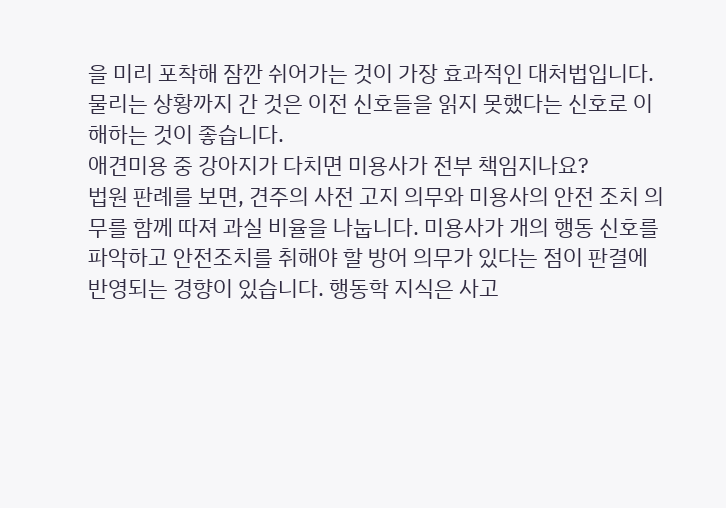을 미리 포착해 잠깐 쉬어가는 것이 가장 효과적인 대처법입니다. 물리는 상황까지 간 것은 이전 신호들을 읽지 못했다는 신호로 이해하는 것이 좋습니다.
애견미용 중 강아지가 다치면 미용사가 전부 책임지나요?
법원 판례를 보면, 견주의 사전 고지 의무와 미용사의 안전 조치 의무를 함께 따져 과실 비율을 나눕니다. 미용사가 개의 행동 신호를 파악하고 안전조치를 취해야 할 방어 의무가 있다는 점이 판결에 반영되는 경향이 있습니다. 행동학 지식은 사고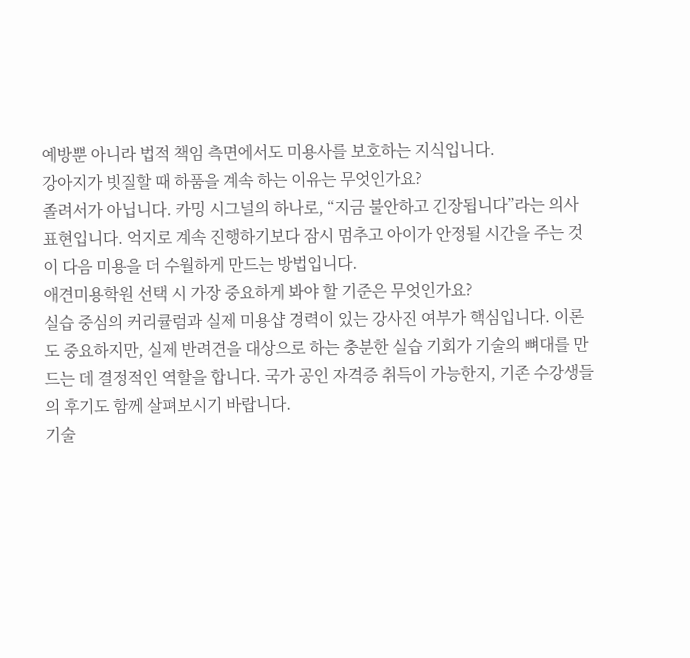예방뿐 아니라 법적 책임 측면에서도 미용사를 보호하는 지식입니다.
강아지가 빗질할 때 하품을 계속 하는 이유는 무엇인가요?
졸려서가 아닙니다. 카밍 시그널의 하나로, “지금 불안하고 긴장됩니다”라는 의사 표현입니다. 억지로 계속 진행하기보다 잠시 멈추고 아이가 안정될 시간을 주는 것이 다음 미용을 더 수월하게 만드는 방법입니다.
애견미용학원 선택 시 가장 중요하게 봐야 할 기준은 무엇인가요?
실습 중심의 커리큘럼과 실제 미용샵 경력이 있는 강사진 여부가 핵심입니다. 이론도 중요하지만, 실제 반려견을 대상으로 하는 충분한 실습 기회가 기술의 뼈대를 만드는 데 결정적인 역할을 합니다. 국가 공인 자격증 취득이 가능한지, 기존 수강생들의 후기도 함께 살펴보시기 바랍니다.
기술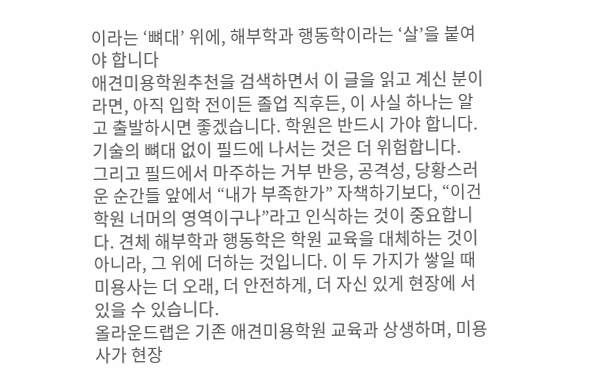이라는 ‘뼈대’ 위에, 해부학과 행동학이라는 ‘살’을 붙여야 합니다
애견미용학원추천을 검색하면서 이 글을 읽고 계신 분이라면, 아직 입학 전이든 졸업 직후든, 이 사실 하나는 알고 출발하시면 좋겠습니다. 학원은 반드시 가야 합니다. 기술의 뼈대 없이 필드에 나서는 것은 더 위험합니다.
그리고 필드에서 마주하는 거부 반응, 공격성, 당황스러운 순간들 앞에서 “내가 부족한가” 자책하기보다, “이건 학원 너머의 영역이구나”라고 인식하는 것이 중요합니다. 견체 해부학과 행동학은 학원 교육을 대체하는 것이 아니라, 그 위에 더하는 것입니다. 이 두 가지가 쌓일 때 미용사는 더 오래, 더 안전하게, 더 자신 있게 현장에 서 있을 수 있습니다.
올라운드랩은 기존 애견미용학원 교육과 상생하며, 미용사가 현장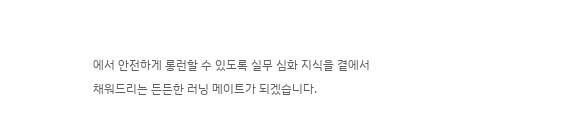에서 안전하게 롱런할 수 있도록 실무 심화 지식을 곁에서 채워드리는 든든한 러닝 메이트가 되겠습니다.